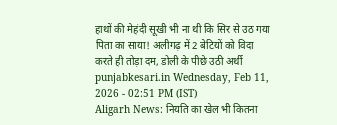हाथों की मेहंदी सूखी भी ना थी कि सिर से उठ गया पिता का साया! अलीगढ़ में 2 बेटियों को विदा करते ही तोड़ा दम, डोली के पीछे उठी अर्थी
punjabkesari.in Wednesday, Feb 11, 2026 - 02:51 PM (IST)
Aligarh News: नियति का खेल भी कितना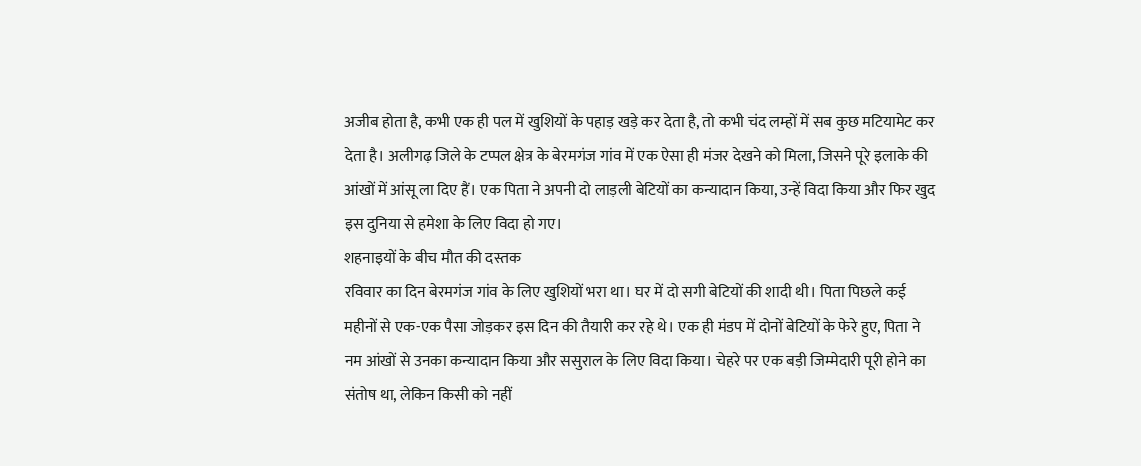अजीब होता है, कभी एक ही पल में खुशियों के पहाड़ खड़े कर देता है, तो कभी चंद लम्हों में सब कुछ मटियामेट कर देता है। अलीगढ़ जिले के टप्पल क्षेत्र के बेरमगंज गांव में एक ऐसा ही मंजर देखने को मिला, जिसने पूरे इलाके की आंखों में आंसू ला दिए हैं। एक पिता ने अपनी दो लाड़ली बेटियों का कन्यादान किया, उन्हें विदा किया और फिर खुद इस दुनिया से हमेशा के लिए विदा हो गए।
शहनाइयों के बीच मौत की दस्तक
रविवार का दिन बेरमगंज गांव के लिए खुशियों भरा था। घर में दो सगी बेटियों की शादी थी। पिता पिछले कई महीनों से एक-एक पैसा जोड़कर इस दिन की तैयारी कर रहे थे। एक ही मंडप में दोनों बेटियों के फेरे हुए, पिता ने नम आंखों से उनका कन्यादान किया और ससुराल के लिए विदा किया। चेहरे पर एक बड़ी जिम्मेदारी पूरी होने का संतोष था, लेकिन किसी को नहीं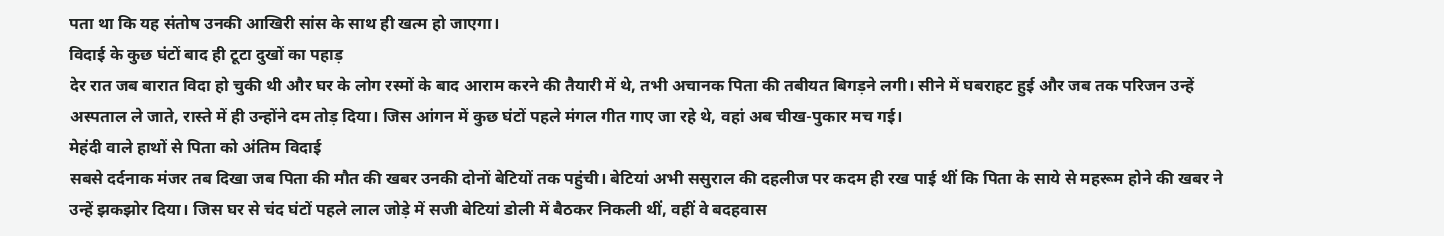पता था कि यह संतोष उनकी आखिरी सांस के साथ ही खत्म हो जाएगा।
विदाई के कुछ घंटों बाद ही टूटा दुखों का पहाड़
देर रात जब बारात विदा हो चुकी थी और घर के लोग रस्मों के बाद आराम करने की तैयारी में थे, तभी अचानक पिता की तबीयत बिगड़ने लगी। सीने में घबराहट हुई और जब तक परिजन उन्हें अस्पताल ले जाते, रास्ते में ही उन्होंने दम तोड़ दिया। जिस आंगन में कुछ घंटों पहले मंगल गीत गाए जा रहे थे, वहां अब चीख-पुकार मच गई।
मेहंदी वाले हाथों से पिता को अंतिम विदाई
सबसे दर्दनाक मंजर तब दिखा जब पिता की मौत की खबर उनकी दोनों बेटियों तक पहुंची। बेटियां अभी ससुराल की दहलीज पर कदम ही रख पाई थीं कि पिता के साये से महरूम होने की खबर ने उन्हें झकझोर दिया। जिस घर से चंद घंटों पहले लाल जोड़े में सजी बेटियां डोली में बैठकर निकली थीं, वहीं वे बदहवास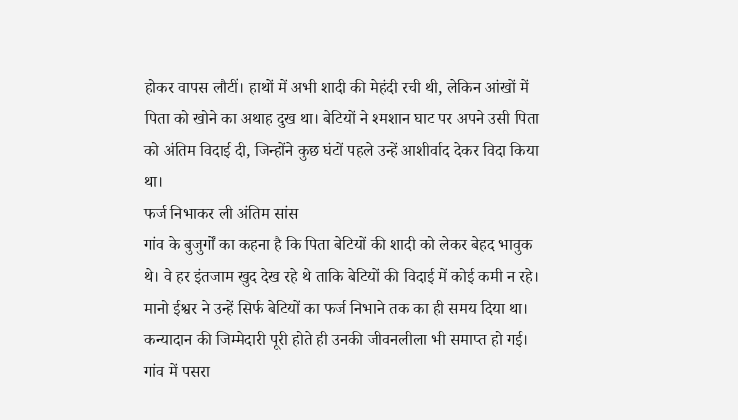होकर वापस लौटीं। हाथों में अभी शादी की मेहंदी रची थी, लेकिन आंखों में पिता को खोने का अथाह दुख था। बेटियों ने श्मशान घाट पर अपने उसी पिता को अंतिम विदाई दी, जिन्होंने कुछ घंटों पहले उन्हें आशीर्वाद देकर विदा किया था।
फर्ज निभाकर ली अंतिम सांस
गांव के बुजुर्गों का कहना है कि पिता बेटियों की शादी को लेकर बेहद भावुक थे। वे हर इंतजाम खुद देख रहे थे ताकि बेटियों की विदाई में कोई कमी न रहे। मानो ईश्वर ने उन्हें सिर्फ बेटियों का फर्ज निभाने तक का ही समय दिया था। कन्यादान की जिम्मेदारी पूरी होते ही उनकी जीवनलीला भी समाप्त हो गई।
गांव में पसरा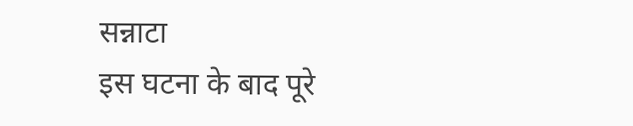सन्नाटा
इस घटना के बाद पूरे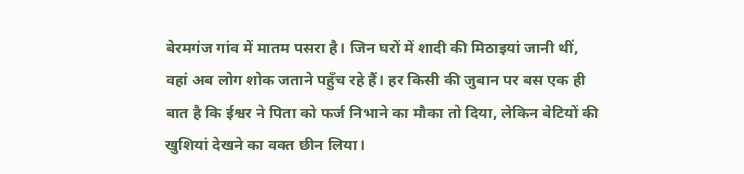बेरमगंज गांव में मातम पसरा है। जिन घरों में शादी की मिठाइयां जानी थीं, वहां अब लोग शोक जताने पहुँच रहे हैं। हर किसी की जुबान पर बस एक ही बात है कि ईश्वर ने पिता को फर्ज निभाने का मौका तो दिया, लेकिन बेटियों की खुशियां देखने का वक्त छीन लिया।